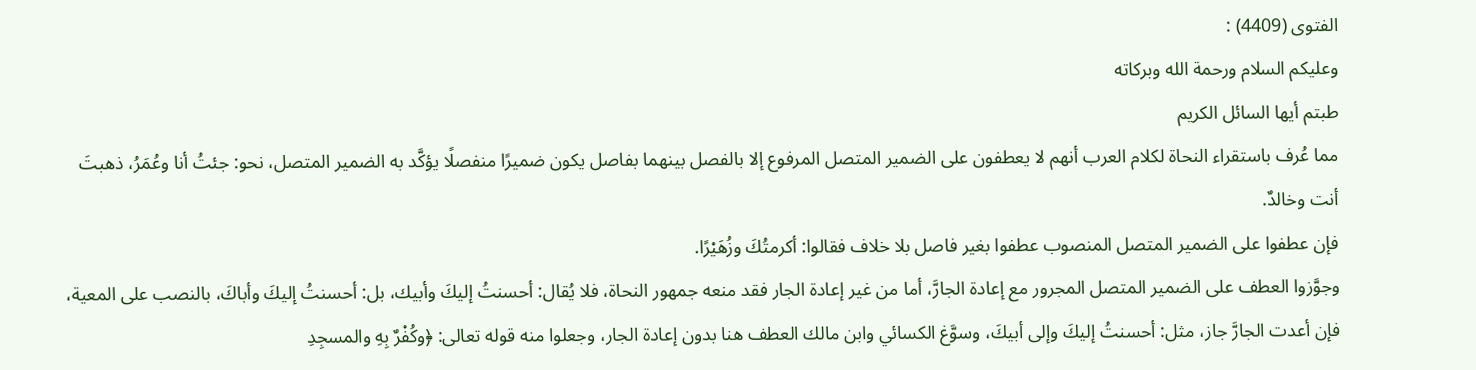الفتوى (4409) :
وعليكم السلام ورحمة الله وبركاته
طبتم أيها السائل الكريم
مما عُرف باستقراء النحاة لكلام العرب أنهم لا يعطفون على الضمير المتصل المرفوع إلا بالفصل بينهما بفاصل يكون ضميرًا منفصلًا يؤكَّد به الضمير المتصل، نحو: جئتُ أنا وعُمَرُ، ذهبتَ أنت وخالدٌ.
فإن عطفوا على الضمير المتصل المنصوب عطفوا بغير فاصل بلا خلاف فقالوا: أكرمتُكَ وزُهَيْرًا.
وجوَّزوا العطف على الضمير المتصل المجرور مع إعادة الجارَّ، أما من غير إعادة الجار فقد منعه جمهور النحاة، فلا يُقال: أحسنتُ إليكَ وأبيك، بل: أحسنتُ إليكَ وأباكَ، بالنصب على المعية، فإن أعدت الجارَّ جاز، مثل: أحسنتُ إليكَ وإلى أبيكَ، وسوَّغ الكسائي وابن مالك العطف هنا بدون إعادة الجار، وجعلوا منه قوله تعالى: ﴿وكُفْرٌ بِهِ والمسجِدِ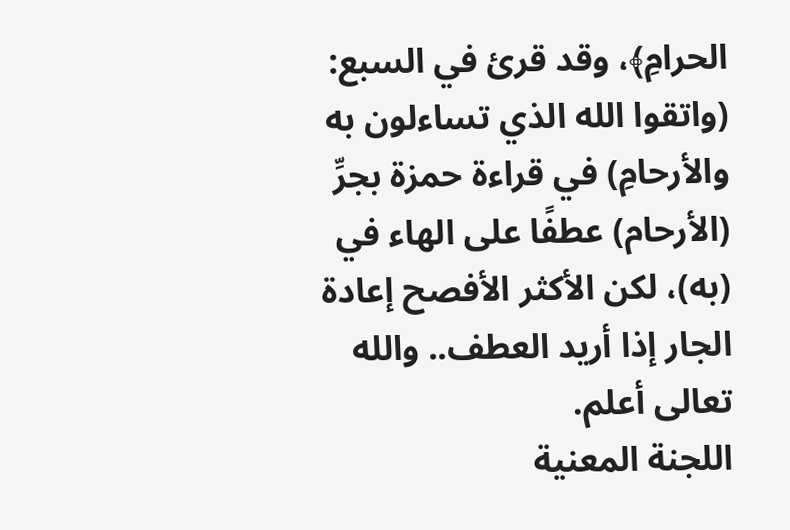الحرامِ﴾، وقد قرئ في السبع: (واتقوا الله الذي تساءلون به والأرحامِ) في قراءة حمزة بجرِّ (الأرحام) عطفًا على الهاء في (به)، لكن الأكثر الأفصح إعادة الجار إذا أريد العطف.. والله تعالى أعلم.
اللجنة المعنية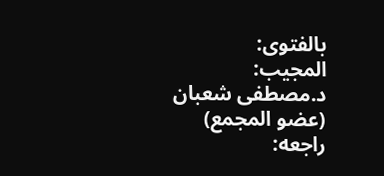بالفتوى:
المجيب:
د.مصطفى شعبان
(عضو المجمع)
راجعه: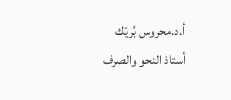أ.د.محروس بُريّك
أستاذ النحو والصرف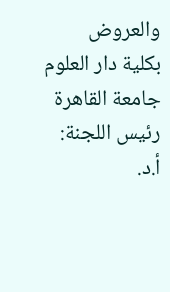والعروض
بكلية دار العلوم جامعة القاهرة
رئيس اللجنة:
أ.د.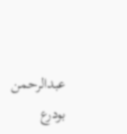عبدالرحمن بودرع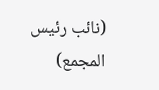(نائب رئيس المجمع)